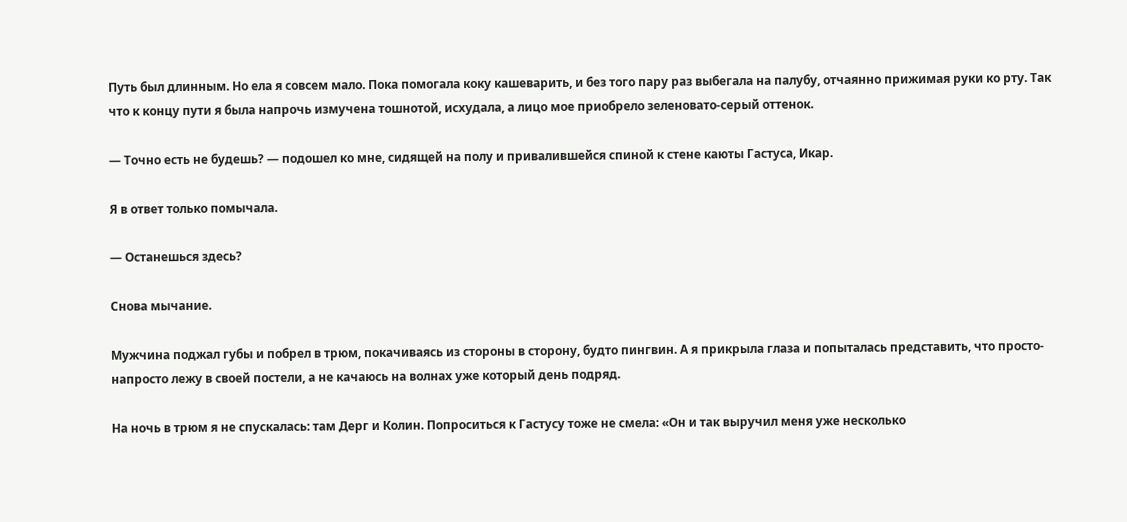Путь был длинным. Но ела я совсем мало. Пока помогала коку кашеварить, и без того пару раз выбегала на палубу, отчаянно прижимая руки ко рту. Так что к концу пути я была напрочь измучена тошнотой, исхудала, а лицо мое приобрело зеленовато-серый оттенок.

— Точно есть не будешь? — подошел ко мне, сидящей на полу и привалившейся спиной к стене каюты Гастуса, Икар.

Я в ответ только помычала.

— Останешься здесь?

Снова мычание.

Мужчина поджал губы и побрел в трюм, покачиваясь из стороны в сторону, будто пингвин. А я прикрыла глаза и попыталась представить, что просто-напросто лежу в своей постели, а не качаюсь на волнах уже который день подряд.

На ночь в трюм я не спускалась: там Дерг и Колин. Попроситься к Гастусу тоже не смела: «Он и так выручил меня уже несколько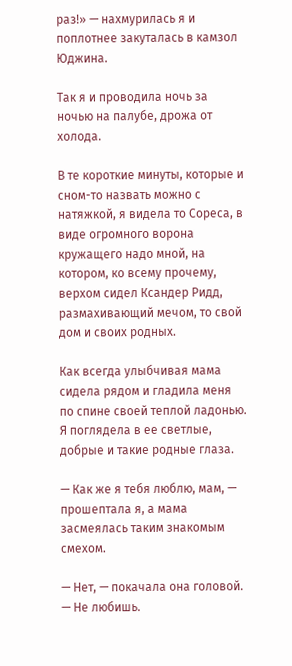раз!» — нахмурилась я и поплотнее закуталась в камзол Юджина.

Так я и проводила ночь за ночью на палубе, дрожа от холода.

В те короткие минуты, которые и сном-то назвать можно с натяжкой, я видела то Сореса, в виде огромного ворона кружащего надо мной, на котором, ко всему прочему, верхом сидел Ксандер Ридд, размахивающий мечом, то свой дом и своих родных.

Как всегда улыбчивая мама сидела рядом и гладила меня по спине своей теплой ладонью. Я поглядела в ее светлые, добрые и такие родные глаза.

— Как же я тебя люблю, мам, — прошептала я, а мама засмеялась таким знакомым смехом.

— Нет, — покачала она головой. — Не любишь.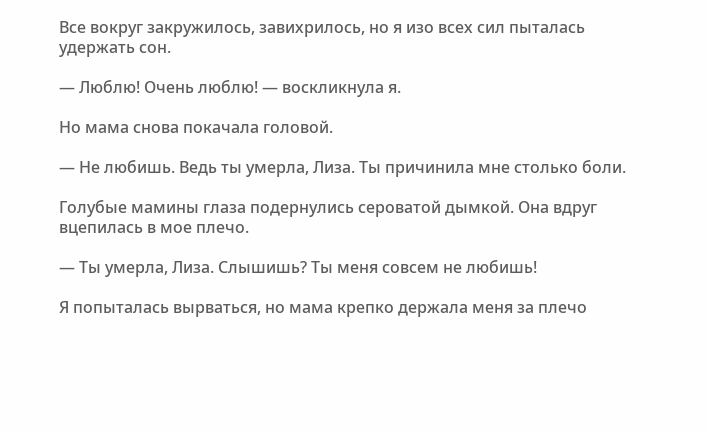Все вокруг закружилось, завихрилось, но я изо всех сил пыталась удержать сон.

— Люблю! Очень люблю! — воскликнула я.

Но мама снова покачала головой.

— Не любишь. Ведь ты умерла, Лиза. Ты причинила мне столько боли.

Голубые мамины глаза подернулись сероватой дымкой. Она вдруг вцепилась в мое плечо.

— Ты умерла, Лиза. Слышишь? Ты меня совсем не любишь!

Я попыталась вырваться, но мама крепко держала меня за плечо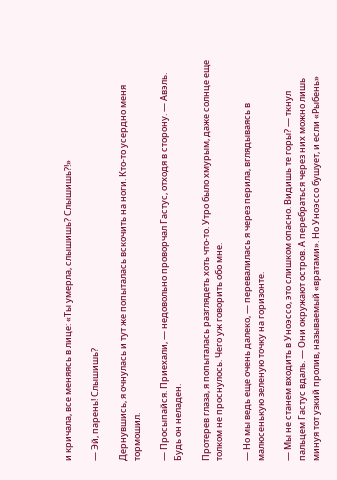и кричала, все меняясь в лице: «Ты умерла, слышишь? Слышишь?!»

— Эй, парень! Слышишь?

Дернувшись, я очнулась и тут же попыталась вскочить на ноги. Кто-то усердно меня тормошил.

— Просыпайся. Приехали, — недовольно проворчал Гастус, отходя в сторону. — Авэль. Будь он неладен.

Протерев глаза, я попыталась разглядеть хоть что-то. Утро было хмурым, даже солнце еще толком не проснулось. Чего уж говорить обо мне.

— Но мы ведь еще очень далеко, — перевалилась я через перила, вглядываясь в малюсенькую зеленую точку на горизонте.

— Мы не станем входить в Уноэссо, это слишком опасно. Видишь те горы? — ткнул пальцем Гастус вдаль. — Они окружают остров. А перебраться через них можно лишь минуя тот узкий пролив, называемый «вратами». Но Уноэссо бушует, и если «Рыбень»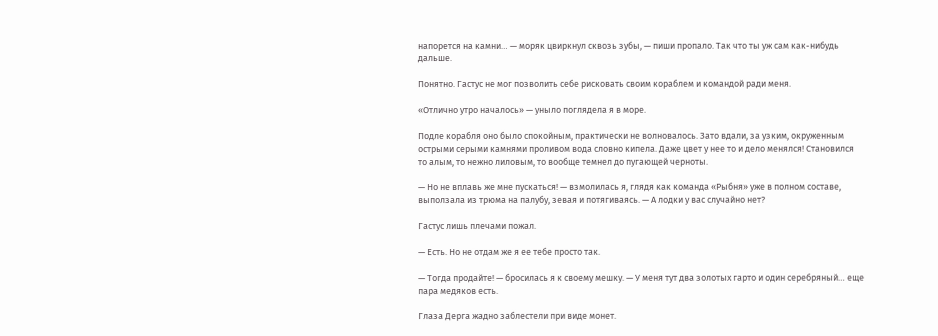напорется на камни… — моряк цвиркнул сквозь зубы, — пиши пропало. Так что ты уж сам как-нибудь дальше.

Понятно. Гастус не мог позволить себе рисковать своим кораблем и командой ради меня.

«Отлично утро началось» — уныло поглядела я в море.

Подле корабля оно было спокойным, практически не волновалось. Зато вдали, за узким, окруженным острыми серыми камнями проливом вода словно кипела. Даже цвет у нее то и дело менялся! Становился то алым, то нежно лиловым, то вообще темнел до пугающей черноты.

— Но не вплавь же мне пускаться! — взмолилась я, глядя как команда «Рыбня» уже в полном составе, выползала из трюма на палубу, зевая и потягиваясь. — А лодки у вас случайно нет?

Гастус лишь плечами пожал.

— Есть. Но не отдам же я ее тебе просто так.

— Тогда продайте! — бросилась я к своему мешку. — У меня тут два золотых гарто и один серебряный… еще пара медяков есть.

Глаза Дерга жадно заблестели при виде монет.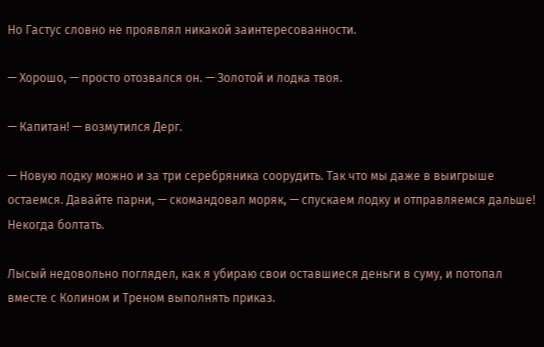Но Гастус словно не проявлял никакой заинтересованности.

— Хорошо, — просто отозвался он. — Золотой и лодка твоя.

— Капитан! — возмутился Дерг.

— Новую лодку можно и за три серебряника соорудить. Так что мы даже в выигрыше остаемся. Давайте парни, — скомандовал моряк, — спускаем лодку и отправляемся дальше! Некогда болтать.

Лысый недовольно поглядел, как я убираю свои оставшиеся деньги в суму, и потопал вместе с Колином и Треном выполнять приказ.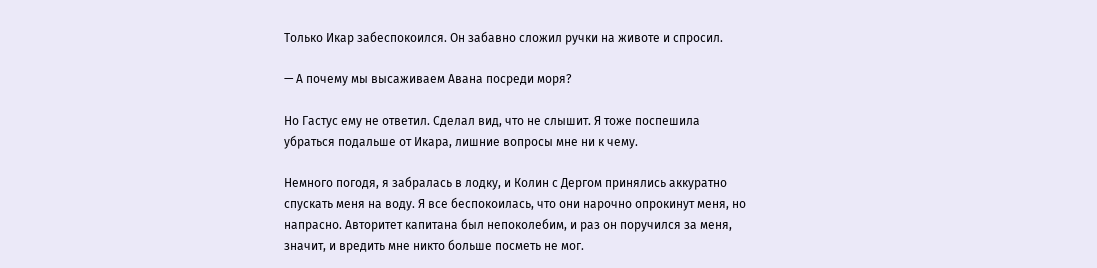Только Икар забеспокоился. Он забавно сложил ручки на животе и спросил.

— А почему мы высаживаем Авана посреди моря?

Но Гастус ему не ответил. Сделал вид, что не слышит. Я тоже поспешила убраться подальше от Икара, лишние вопросы мне ни к чему.

Немного погодя, я забралась в лодку, и Колин с Дергом принялись аккуратно спускать меня на воду. Я все беспокоилась, что они нарочно опрокинут меня, но напрасно. Авторитет капитана был непоколебим, и раз он поручился за меня, значит, и вредить мне никто больше посметь не мог.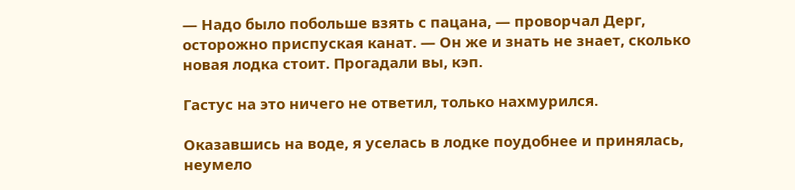— Надо было побольше взять с пацана, — проворчал Дерг, осторожно приспуская канат. — Он же и знать не знает, сколько новая лодка стоит. Прогадали вы, кэп.

Гастус на это ничего не ответил, только нахмурился.

Оказавшись на воде, я уселась в лодке поудобнее и принялась, неумело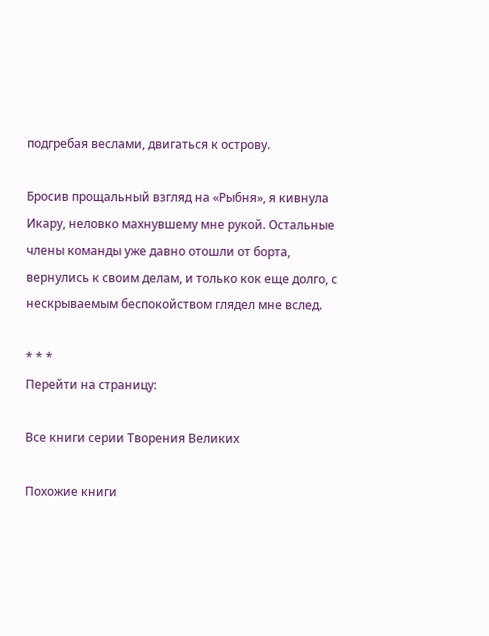подгребая веслами, двигаться к острову.

Бросив прощальный взгляд на «Рыбня», я кивнула Икару, неловко махнувшему мне рукой. Остальные члены команды уже давно отошли от борта, вернулись к своим делам, и только кок еще долго, с нескрываемым беспокойством глядел мне вслед.

* * *
Перейти на страницу:

Все книги серии Творения Великих

Похожие книги